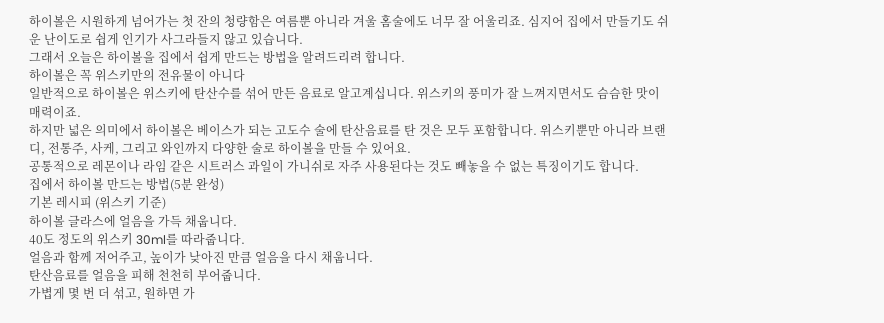하이볼은 시원하게 넘어가는 첫 잔의 청량함은 여름뿐 아니라 겨울 홈술에도 너무 잘 어울리죠. 심지어 집에서 만들기도 쉬운 난이도로 쉽게 인기가 사그라들지 않고 있습니다.
그래서 오늘은 하이볼을 집에서 쉽게 만드는 방법을 알려드리려 합니다.
하이볼은 꼭 위스키만의 전유물이 아니다
일반적으로 하이볼은 위스키에 탄산수를 섞어 만든 음료로 알고계십니다. 위스키의 풍미가 잘 느껴지면서도 슴슴한 맛이 매력이죠.
하지만 넓은 의미에서 하이볼은 베이스가 되는 고도수 술에 탄산음료를 탄 것은 모두 포함합니다. 위스키뿐만 아니라 브랜디, 전통주, 사케, 그리고 와인까지 다양한 술로 하이볼을 만들 수 있어요.
공통적으로 레몬이나 라임 같은 시트러스 과일이 가니쉬로 자주 사용된다는 것도 빼놓을 수 없는 특징이기도 합니다.
집에서 하이볼 만드는 방법(5분 완성)
기본 레시피 (위스키 기준)
하이볼 글라스에 얼음을 가득 채웁니다.
40도 정도의 위스키 30ml를 따라줍니다.
얼음과 함께 저어주고, 높이가 낮아진 만큼 얼음을 다시 채웁니다.
탄산음료를 얼음을 피해 천천히 부어줍니다.
가볍게 몇 번 더 섞고, 원하면 가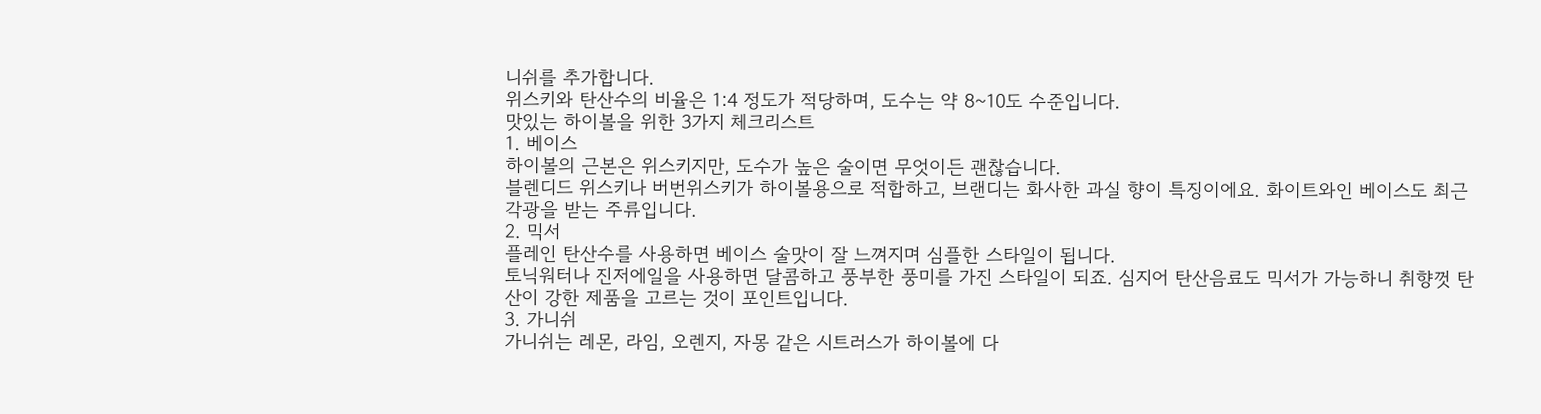니쉬를 추가합니다.
위스키와 탄산수의 비율은 1:4 정도가 적당하며, 도수는 약 8~10도 수준입니다.
맛있는 하이볼을 위한 3가지 체크리스트
1. 베이스
하이볼의 근본은 위스키지만, 도수가 높은 술이면 무엇이든 괜찮습니다.
블렌디드 위스키나 버번위스키가 하이볼용으로 적합하고, 브랜디는 화사한 과실 향이 특징이에요. 화이트와인 베이스도 최근 각광을 받는 주류입니다.
2. 믹서
플레인 탄산수를 사용하면 베이스 술맛이 잘 느껴지며 심플한 스타일이 됩니다.
토닉워터나 진저에일을 사용하면 달콤하고 풍부한 풍미를 가진 스타일이 되죠. 심지어 탄산음료도 믹서가 가능하니 취향껏 탄산이 강한 제품을 고르는 것이 포인트입니다.
3. 가니쉬
가니쉬는 레몬, 라임, 오렌지, 자몽 같은 시트러스가 하이볼에 다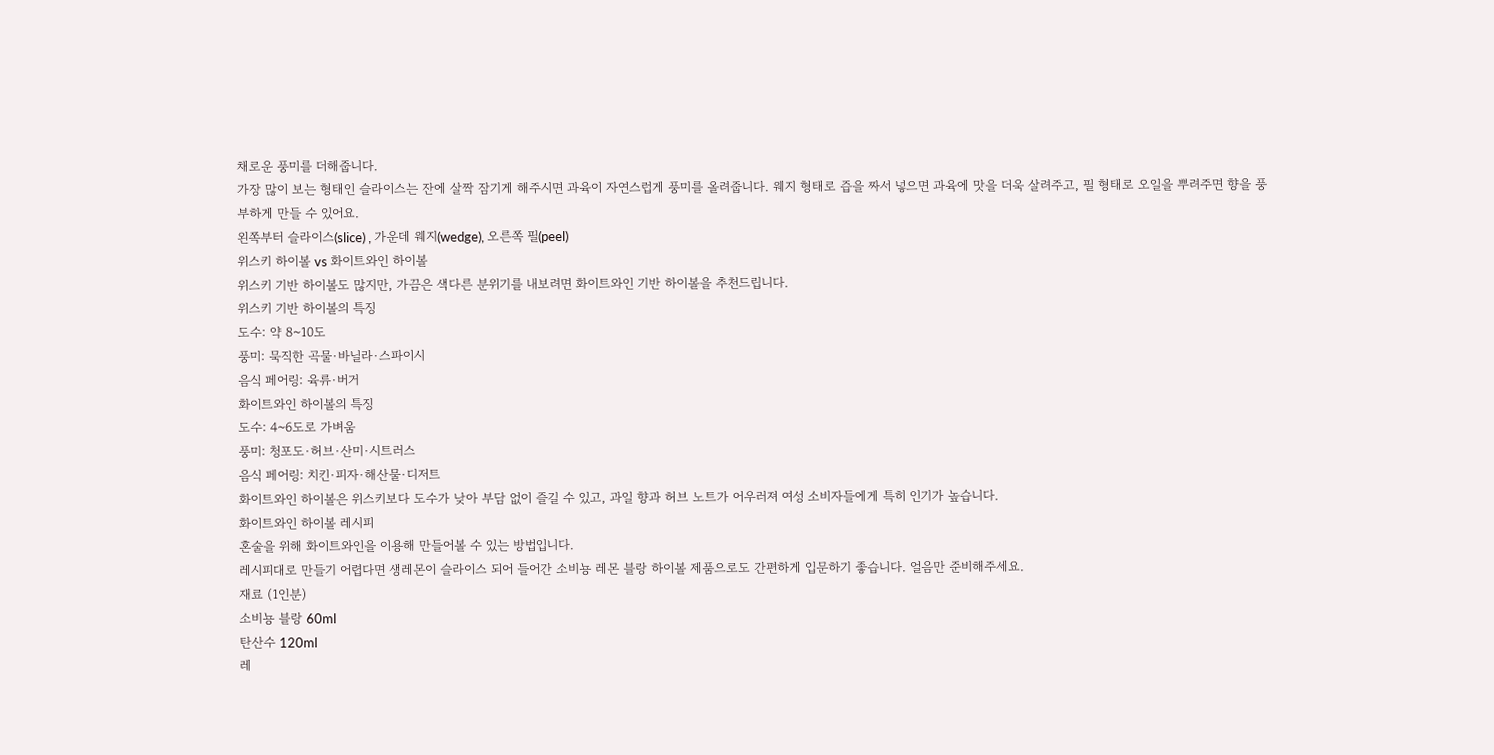채로운 풍미를 더해줍니다.
가장 많이 보는 형태인 슬라이스는 잔에 살짝 잠기게 해주시면 과육이 자연스럽게 풍미를 올려줍니다. 웨지 형태로 즙을 짜서 넣으면 과육에 맛을 더욱 살려주고, 필 형태로 오일을 뿌려주면 향을 풍부하게 만들 수 있어요.
왼쪽부터 슬라이스(slice) , 가운데 웨지(wedge), 오른쪽 필(peel)
위스키 하이볼 vs 화이트와인 하이볼
위스키 기반 하이볼도 많지만, 가끔은 색다른 분위기를 내보려면 화이트와인 기반 하이볼을 추천드립니다.
위스키 기반 하이볼의 특징
도수: 약 8~10도
풍미: 묵직한 곡물·바닐라·스파이시
음식 페어링: 육류·버거
화이트와인 하이볼의 특징
도수: 4~6도로 가벼움
풍미: 청포도·허브·산미·시트러스
음식 페어링: 치킨·피자·해산물·디저트
화이트와인 하이볼은 위스키보다 도수가 낮아 부담 없이 즐길 수 있고, 과일 향과 허브 노트가 어우러져 여성 소비자들에게 특히 인기가 높습니다.
화이트와인 하이볼 레시피
혼술을 위해 화이트와인을 이용해 만들어볼 수 있는 방법입니다.
레시피대로 만들기 어렵다면 생레몬이 슬라이스 되어 들어간 소비뇽 레몬 블랑 하이볼 제품으로도 간편하게 입문하기 좋습니다. 얼음만 준비해주세요.
재료 (1인분)
소비뇽 블랑 60ml
탄산수 120ml
레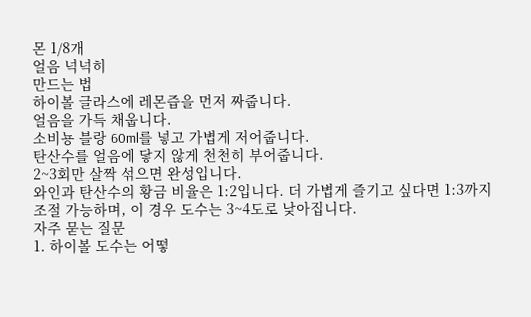몬 1/8개
얼음 넉넉히
만드는 법
하이볼 글라스에 레몬즙을 먼저 짜줍니다.
얼음을 가득 채웁니다.
소비뇽 블랑 60ml를 넣고 가볍게 저어줍니다.
탄산수를 얼음에 닿지 않게 천천히 부어줍니다.
2~3회만 살짝 섞으면 완성입니다.
와인과 탄산수의 황금 비율은 1:2입니다. 더 가볍게 즐기고 싶다면 1:3까지 조절 가능하며, 이 경우 도수는 3~4도로 낮아집니다.
자주 묻는 질문
1. 하이볼 도수는 어떻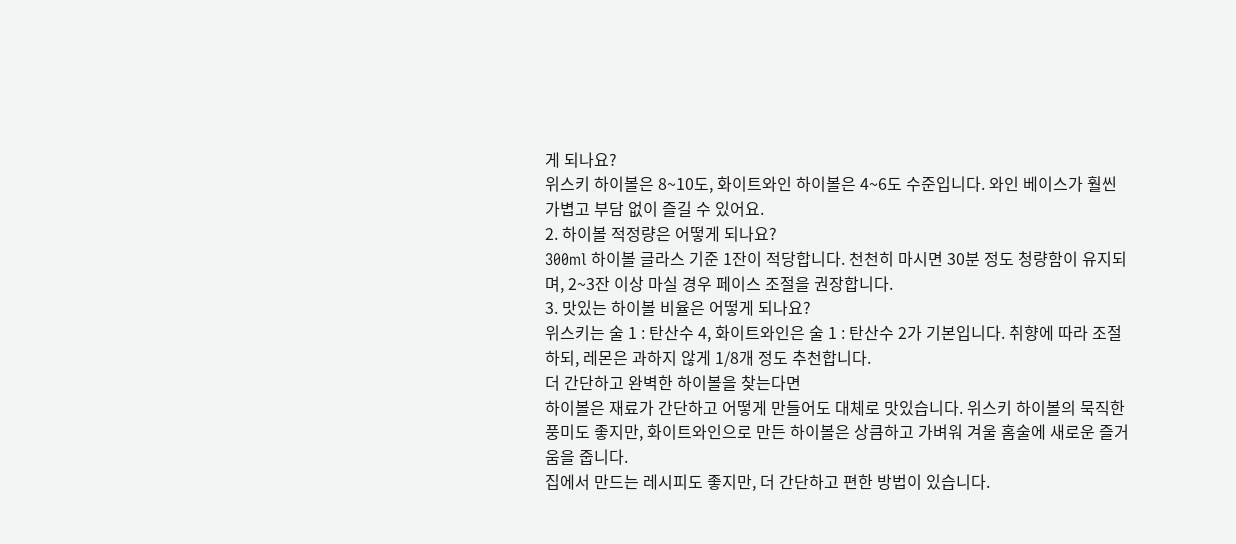게 되나요?
위스키 하이볼은 8~10도, 화이트와인 하이볼은 4~6도 수준입니다. 와인 베이스가 훨씬 가볍고 부담 없이 즐길 수 있어요.
2. 하이볼 적정량은 어떻게 되나요?
300ml 하이볼 글라스 기준 1잔이 적당합니다. 천천히 마시면 30분 정도 청량함이 유지되며, 2~3잔 이상 마실 경우 페이스 조절을 권장합니다.
3. 맛있는 하이볼 비율은 어떻게 되나요?
위스키는 술 1 : 탄산수 4, 화이트와인은 술 1 : 탄산수 2가 기본입니다. 취향에 따라 조절하되, 레몬은 과하지 않게 1/8개 정도 추천합니다.
더 간단하고 완벽한 하이볼을 찾는다면
하이볼은 재료가 간단하고 어떻게 만들어도 대체로 맛있습니다. 위스키 하이볼의 묵직한 풍미도 좋지만, 화이트와인으로 만든 하이볼은 상큼하고 가벼워 겨울 홈술에 새로운 즐거움을 줍니다.
집에서 만드는 레시피도 좋지만, 더 간단하고 편한 방법이 있습니다.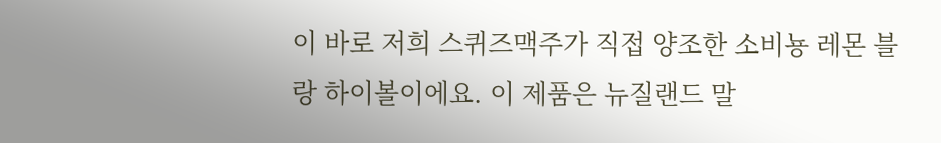이 바로 저희 스퀴즈맥주가 직접 양조한 소비뇽 레몬 블랑 하이볼이에요. 이 제품은 뉴질랜드 말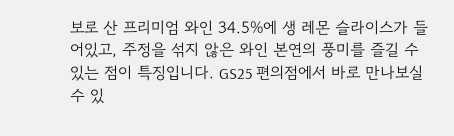보로 산 프리미엄 와인 34.5%에 생 레몬 슬라이스가 들어있고, 주정을 섞지 않은 와인 본연의 풍미를 즐길 수 있는 점이 특징입니다. GS25 편의점에서 바로 만나보실 수 있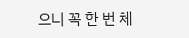으니 꼭 한 번 체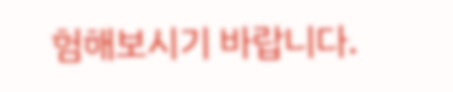험해보시기 바랍니다.